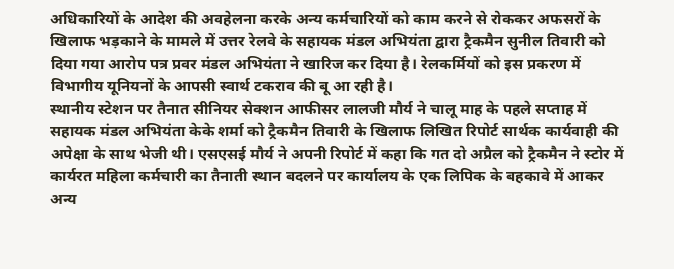अधिकारियों के आदेश की अवहेलना करके अन्य कर्मचारियों को काम करने से रोककर अफसरों के खिलाफ भड़काने के मामले में उत्तर रेलवे के सहायक मंडल अभियंता द्वारा ट्रैकमैन सुनील तिवारी को दिया गया आरोप पत्र प्रवर मंडल अभियंता ने खारिज कर दिया है। रेलकर्मियों को इस प्रकरण में विभागीय यूनियनों के आपसी स्वार्थ टकराव की बू आ रही है।
स्थानीय स्टेशन पर तैनात सीनियर सेक्शन आफीसर लालजी मौर्य ने चालू माह के पहले सप्ताह में सहायक मंडल अभियंता केके शर्मा को ट्रैकमैन तिवारी के खिलाफ लिखित रिपोर्ट सार्थक कार्यवाही की अपेक्षा के साथ भेजी थी। एसएसई मौर्य ने अपनी रिपोर्ट में कहा कि गत दो अप्रैल को ट्रैकमैन ने स्टोर में कार्यरत महिला कर्मचारी का तैनाती स्थान बदलने पर कार्यालय के एक लिपिक के बहकावे में आकर अन्य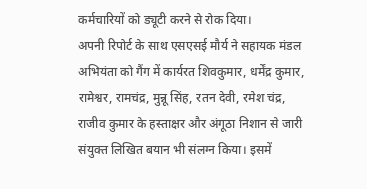कर्मचारियों को ड्यूटी करने से रोक दिया।
अपनी रिपोर्ट के साथ एसएसई मौर्य ने सहायक मंडल अभियंता को गैंग में कार्यरत शिवकुमार, धर्मेंद्र कुमार, रामेश्वर, रामचंद्र, मुन्नू सिंह, रतन देवी, रमेश चंद्र, राजीव कुमार के हस्ताक्षर और अंगूठा निशान से जारी संयुक्त लिखित बयान भी संलग्न किया। इसमें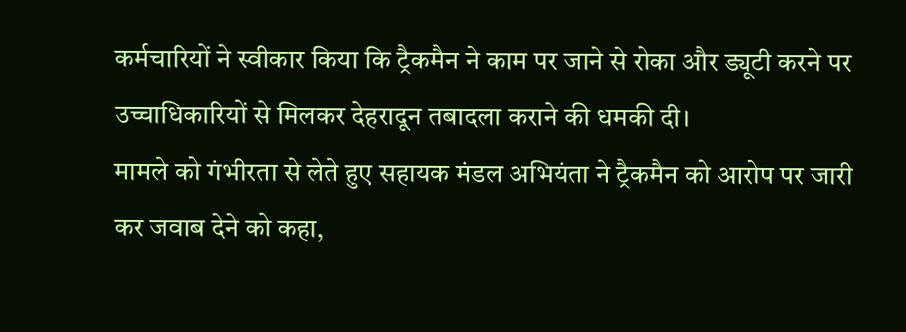कर्मचारियों ने स्वीकार किया कि ट्रैकमैन ने काम पर जाने से रोका और ड्यूटी करने पर उच्चाधिकारियों से मिलकर देहरादून तबादला कराने की धमकी दी।
मामले को गंभीरता से लेते हुए सहायक मंडल अभियंता ने ट्रैकमैन को आरोप पर जारी कर जवाब देने को कहा,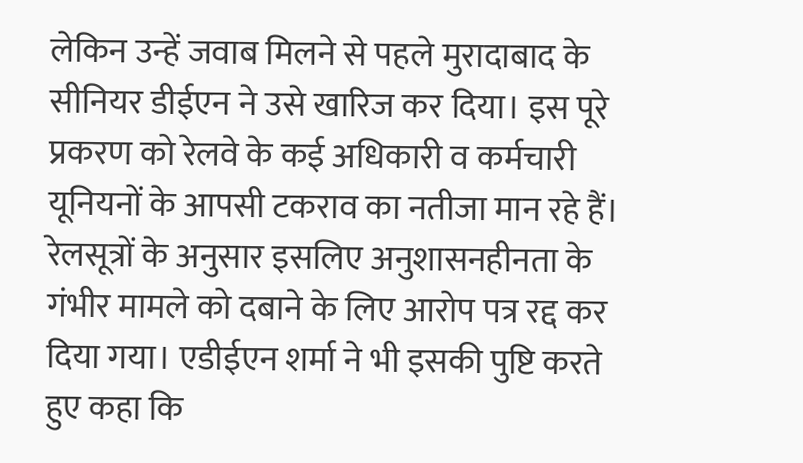लेकिन उन्हें जवाब मिलने से पहले मुरादाबाद के सीनियर डीईएन ने उसे खारिज कर दिया। इस पूरे प्रकरण को रेलवे के कई अधिकारी व कर्मचारी यूनियनों के आपसी टकराव का नतीजा मान रहे हैं। रेलसूत्रों के अनुसार इसलिए अनुशासनहीनता के गंभीर मामले को दबाने के लिए आरोप पत्र रद्द कर दिया गया। एडीईएन शर्मा ने भी इसकी पुष्टि करते हुए कहा कि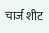चार्ज शीट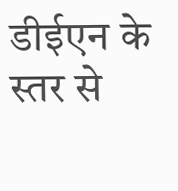डीईएन के स्तर से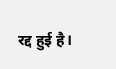रद्द हुई है।